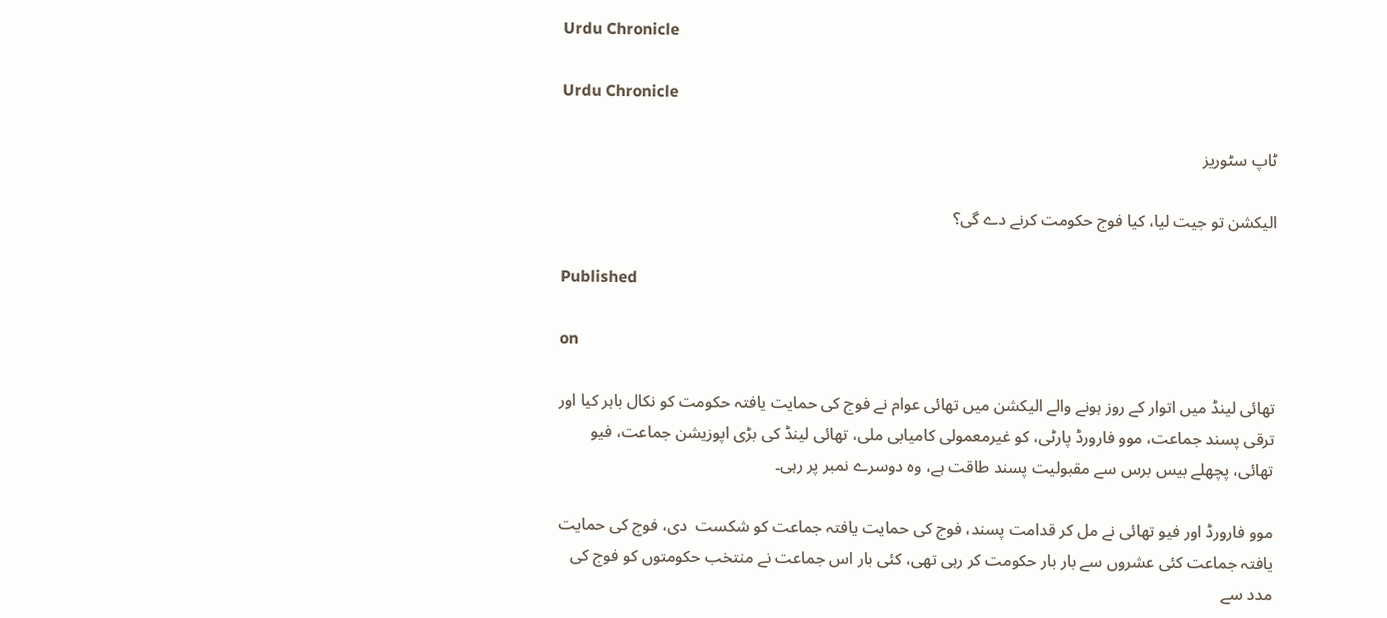Urdu Chronicle

Urdu Chronicle

ٹاپ سٹوریز

الیکشن تو جیت لیا، کیا فوج حکومت کرنے دے گی؟

Published

on

تھائی لینڈ میں اتوار کے روز ہونے والے الیکشن میں تھائی عوام نے فوج کی حمایت یافتہ حکومت کو نکال باہر کیا اور ترقی پسند جماعت، موو فارورڈ پارٹی، کو غیرمعمولی کامیابی ملی، تھائی لینڈ کی بڑی اپوزیشن جماعت، فیو تھائی، پچھلے بیس برس سے مقبولیت پسند طاقت ہے، وہ دوسرے نمبر پر رہی۔

موو فارورڈ اور فیو تھائی نے مل کر قدامت پسند، فوج کی حمایت یافتہ جماعت کو شکست  دی، فوج کی حمایت یافتہ جماعت کئی عشروں سے بار بار حکومت کر رہی تھی، کئی بار اس جماعت نے منتخب حکومتوں کو فوج کی مدد سے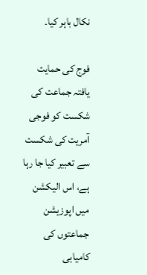نکال باہر کیا۔

فوج کی حمایت یافتہ جماعت کی شکست کو فوجی آمریت کی شکست سے تعبیر کیا جا رہا ہے، اس الیکشن میں اپوزیشن جماعتوں کی کامیابی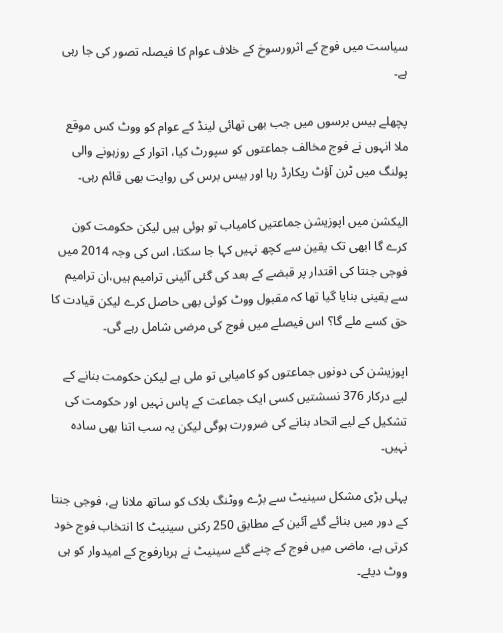سیاست میں فوج کے اثرورسوخ کے خلاف عوام کا فیصلہ تصور کی جا رہی ہے۔

پچھلے بیس برسوں میں جب بھی تھائی لینڈ کے عوام کو ووٹ کس موقع ملا انہوں نے فوج مخالف جماعتوں کو سپورٹ کیا، اتوار کے روزہونے والی پولنگ میں ٹرن آؤٹ ریکارڈ رہا اور بیس برس کی روایت بھی قائم رہی۔

الیکشن میں اپوزیشن جماعتیں کامیاب تو ہوئی ہیں لیکن حکومت کون کرے گا ابھی تک یقین سے کچھ نہیں کہا جا سکتا، اس کی وجہ 2014 میں فوجی جنتا کی اقتدار پر قبضے کے بعد کی گئی آئینی ترامیم ہیں،ان ترامیم سے یقینی بنایا گیا تھا کہ مقبول ووٹ کوئی بھی حاصل کرے لیکن قیادت کا حق کسے ملے گا؟ اس فیصلے میں فوج کی مرضی شامل رہے گی۔

اپوزیشن کی دونوں جماعتوں کو کامیابی تو ملی ہے لیکن حکومت بنانے کے لیے درکار 376 نسشتیں کسی ایک جماعت کے پاس نہیں اور حکومت کی تشکیل کے لیے اتحاد بنانے کی ضرورت ہوگی لیکن یہ سب اتنا بھی سادہ نہیں۔

پہلی بڑی مشکل سینیٹ سے بڑے ووٹنگ بلاک کو ساتھ ملانا ہے، فوجی جنتا کے دور میں بنائے گئے آئین کے مطابق 250 رکنی سینیٹ کا انتخاب فوج خود کرتی ہے، ماضی میں فوج کے چنے گئے سینیٹ نے ہربارفوج کے امیدوار کو ہی ووٹ دیئے۔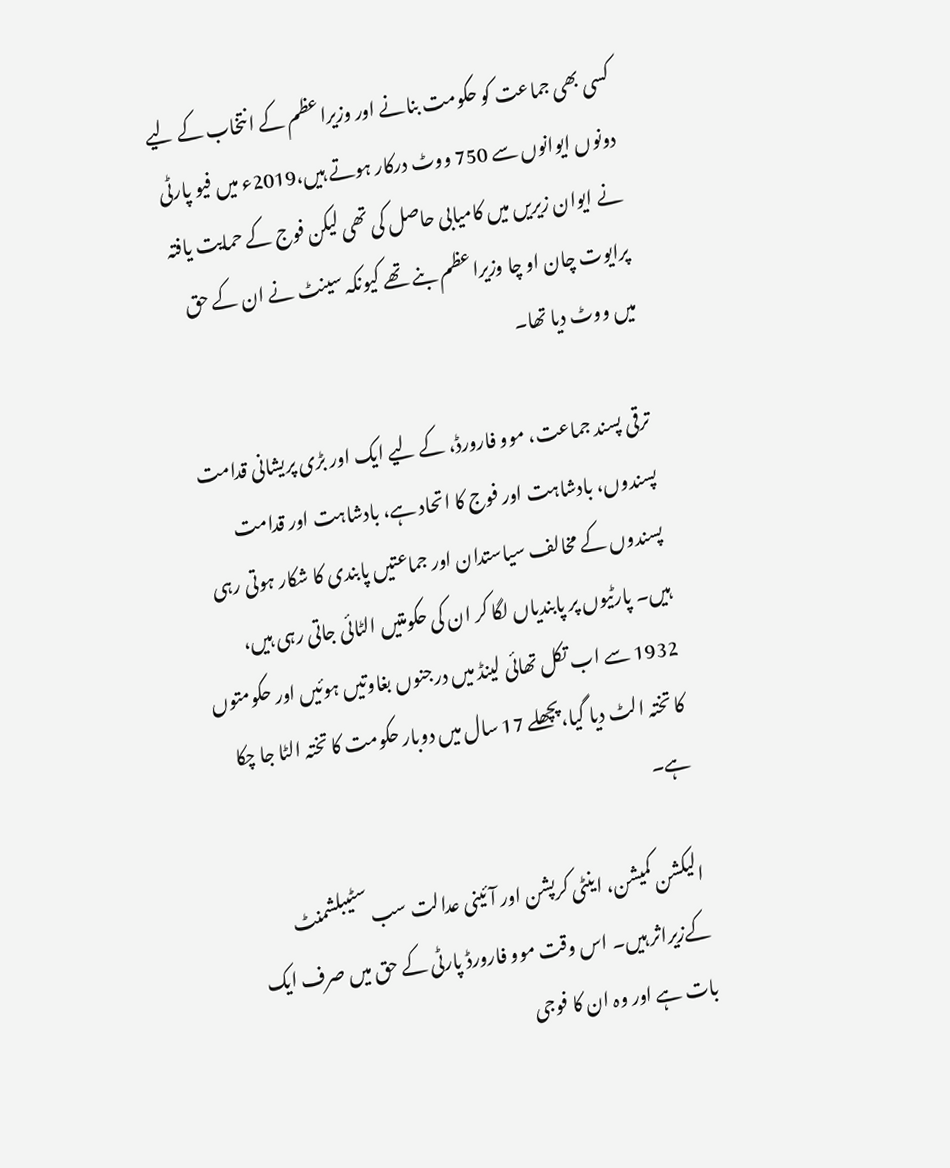کسی بھی جماعت کو حکومت بنانے اور وزیراعظم کے انتخاب کے لیے دونوں ایوانوں سے 750 ووٹ درکار ہوتے ہیں،2019ء میں فیو پارٹی نے ایوان زیریں میں کامیابی حاصل کی تھی لیکن فوج کے حمایت یافتہ پرایوت چان او چا وزیراعظم بنے تھے کیونکہ سینٹ نے ان کے حق میں ووٹ دیا تھا۔

ترقی پسند جماعت، موو فارورڈ، کے لیے ایک اور بڑی پریشانی قدامت پسندوں، بادشاہت اور فوج کا اتحاد ہے، بادشاہت اور قدامت پسندوں کے مخالف سیاستدان اور جماعتیں پابندی کا شکار ہوتی رہی ہیں۔ پارٹیوں پر پابندیاں لگا کر ان کی حکومتیں الٹائی جاتی رہی ہیں، 1932 سے اب تکل تھائی لینڈ میں درجنوں بغاوتیں ہوئیں اور حکومتوں کا تختہ الٹ دیا گیا،پچھلے 17 سال میں دوبار حکومت کا تختہ الٹا جا چکا ہے۔

الیکشن کمیشن، اینٹی کرپشن اور آئینی عدالت سب سٹیبلشمنٹ کےزیراثر ہیں۔ اس وقت موو فارورڈ پارٹی کے حق میں صرف ایک بات ہے اور وہ ان کا فوجی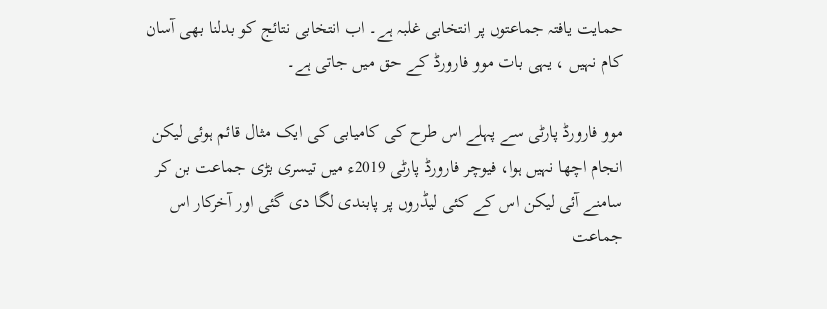حمایت یافتہ جماعتوں پر انتخابی غلبہ ہے۔ اب انتخابی نتائج کو بدلنا بھی آسان کام نہیں ، یہی بات موو فارورڈ کے حق میں جاتی ہے۔

موو فارورڈ پارٹی سے پہلے اس طرح کی کامیابی کی ایک مثال قائم ہوئی لیکن انجام اچھا نہیں ہوا، فیوچر فارورڈ پارٹی 2019ء میں تیسری بڑی جماعت بن کر سامنے آئی لیکن اس کے کئی لیڈروں پر پابندی لگا دی گئی اور آخرکار اس جماعت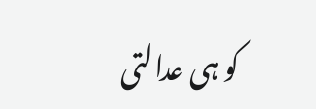کو ہی عدالتی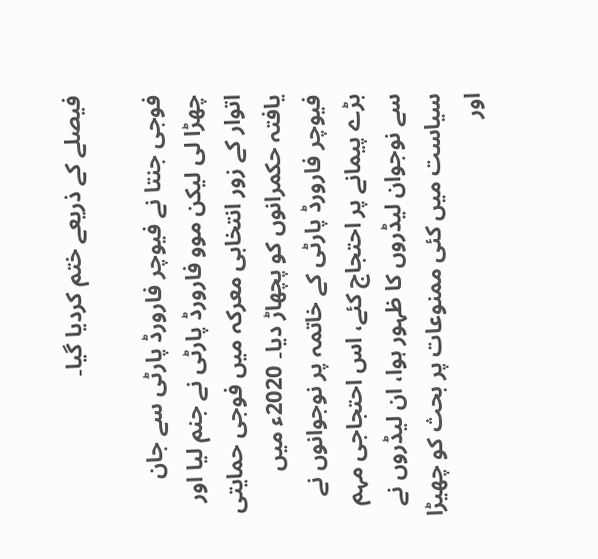فیصلے کے ذریعے ختم کردیا گیا۔

فوجی جنتا نے فیوچر فارورڈ پارٹی سے جان چھڑا لی لیکن موو فارورڈ پارٹی نے جنم لیا اور اتوار کے زور انتخابی معرکہ میں فوجی حمایتی یافتہ حکمرانوں کو پچھاڑ دیا۔ 2020ء میں فیوچر فارورڈ پارٹی کے خاتمہ پر نوجوانوں نے بڑے پیمانے پر احتجاج کئے، اس احتجاجی مہم سے نوجوان لیڈروں کا ظہور ہوا، ان لیڈروں نے سیاست میں کئی ممنوعات پر بحث کو چھیڑا اور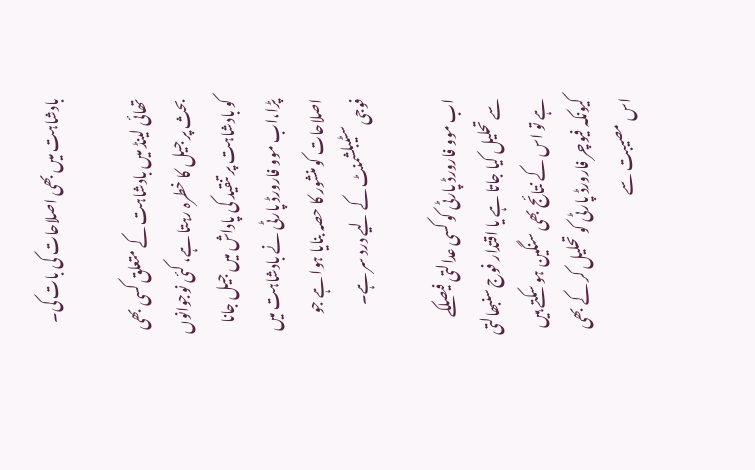بادشاہت میں بھی اصلاحات کی بات کی۔

تھائی لینڈ میں بادشاہت کے متعلق کسی بھی بحث پر جیل کا خطرہ رہتا ہے، کئی نوجوانوں کو بادشاہت پر تنقید کی پاداش میں جیل جانا پڑا،اب موو فارورڈ پارٹی نے بادشاہت میں اصلاحات کو منشور کا حصہ بنایا ہوا ہے جو فوجی سٹیبلشمنٹ کے لیے درد سر ہے۔

اب موو فارورڈ پارٹی کو کسی عدالتی فیصلکے سے تحلیل کیا جاتا ہے یا اقتدار فوج سنبھالتی ہے تو اس کے نتائج بھی سنگین ہو سکتے ہیں کیونکہ فیوچر فارورڈ پارٹی کو تحلیل کر کے بھی اس مصیبت سے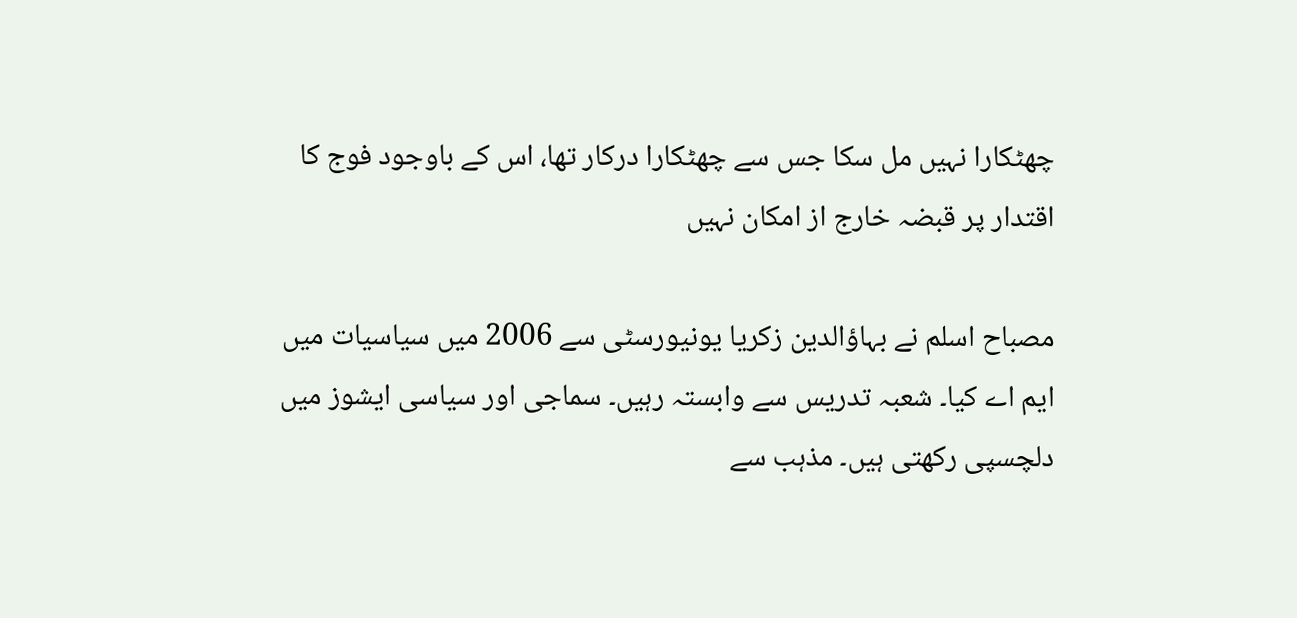چھٹکارا نہیں مل سکا جس سے چھٹکارا درکار تھا، اس کے باوجود فوج کا اقتدار پر قبضہ خارج از امکان نہیں

مصباح اسلم نے بہاؤالدین زکریا یونیورسٹی سے 2006 میں سیاسیات میں ایم اے کیا۔ شعبہ تدریس سے وابستہ رہیں۔ سماجی اور سیاسی ایشوز میں دلچسپی رکھتی ہیں۔ مذہب سے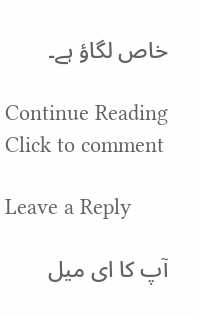خاص لگاؤ ہے۔

Continue Reading
Click to comment

Leave a Reply

آپ کا ای میل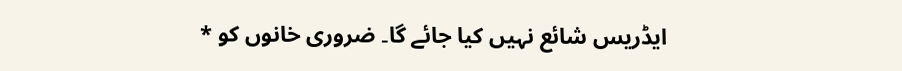ایڈریس شائع نہیں کیا جائے گا۔ ضروری خانوں کو *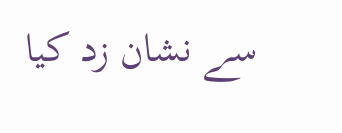سے نشان زد کیا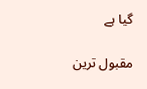گیا ہے

مقبول ترین